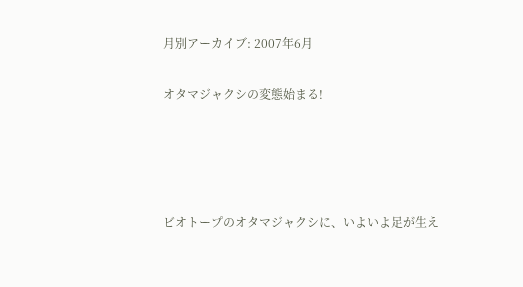月別アーカイブ: 2007年6月

オタマジャクシの変態始まる!




ビオトープのオタマジャクシに、いよいよ足が生え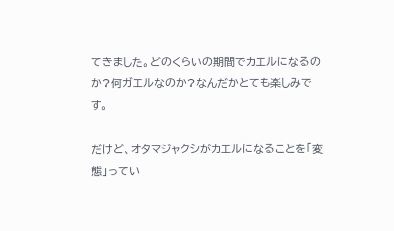てきました。どのくらいの期間でカエルになるのか?何ガエルなのか?なんだかとても楽しみです。

だけど、オタマジャクシがカエルになることを「変態」ってい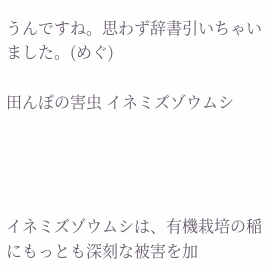うんですね。思わず辞書引いちゃいました。(めぐ)

田んぼの害虫 イネミズゾウムシ




イネミズゾウムシは、有機栽培の稲にもっとも深刻な被害を加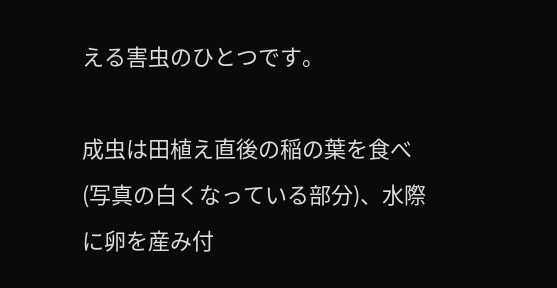える害虫のひとつです。

成虫は田植え直後の稲の葉を食べ(写真の白くなっている部分)、水際に卵を産み付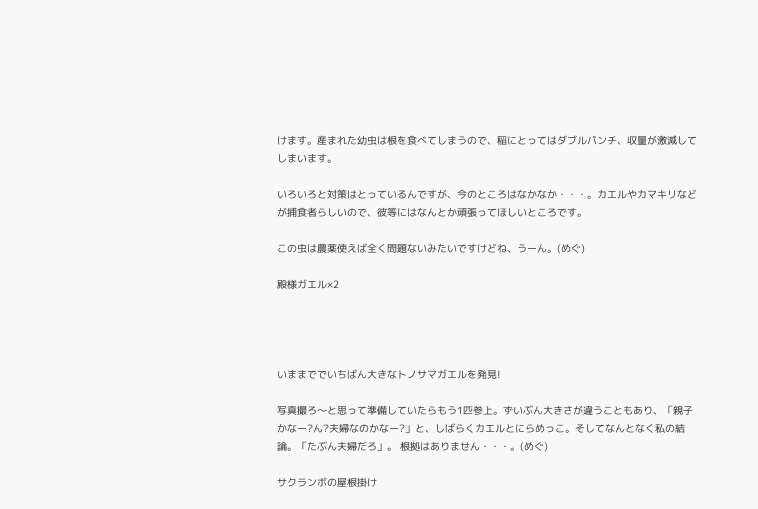けます。産まれた幼虫は根を食べてしまうので、稲にとってはダブルパンチ、収量が激減してしまいます。

いろいろと対策はとっているんですが、今のところはなかなか・・・。カエルやカマキリなどが捕食者らしいので、彼等にはなんとか頑張ってほしいところです。

この虫は農薬使えば全く問題ないみたいですけどね、うーん。(めぐ)

殿様ガエル×2




いままででいちばん大きなトノサマガエルを発見!

写真撮ろ〜と思って準備していたらもう1匹参上。ずいぶん大きさが違うこともあり、「親子かなー?ん?夫婦なのかなー?」と、しばらくカエルとにらめっこ。そしてなんとなく私の結論。「たぶん夫婦だろ」。 根拠はありません・・・。(めぐ)

サクランボの屋根掛け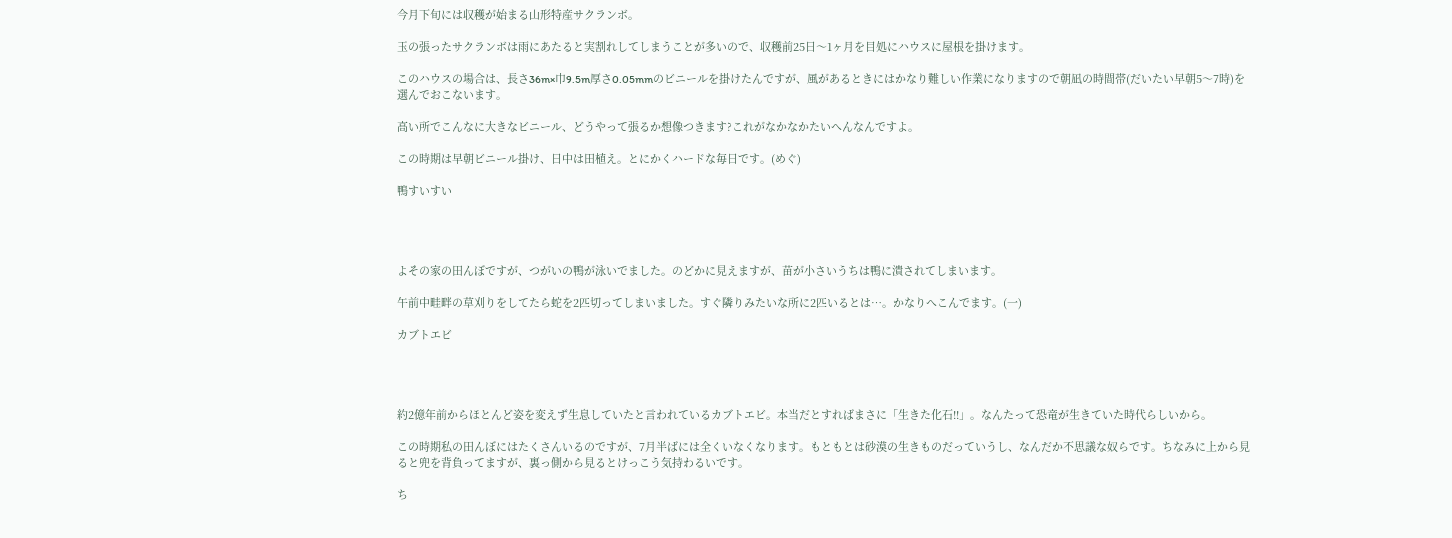今月下旬には収穫が始まる山形特産サクランボ。

玉の張ったサクランボは雨にあたると実割れしてしまうことが多いので、収穫前25日〜1ヶ月を目処にハウスに屋根を掛けます。

このハウスの場合は、長さ36m×巾9.5m厚さ0.05mmのビニールを掛けたんですが、風があるときにはかなり難しい作業になりますので朝凪の時間帯(だいたい早朝5〜7時)を選んでおこないます。

高い所でこんなに大きなビニール、どうやって張るか想像つきます?これがなかなかたいへんなんですよ。

この時期は早朝ビニール掛け、日中は田植え。とにかくハードな毎日です。(めぐ)

鴨すいすい




よその家の田んぼですが、つがいの鴨が泳いでました。のどかに見えますが、苗が小さいうちは鴨に潰されてしまいます。

午前中畦畔の草刈りをしてたら蛇を2匹切ってしまいました。すぐ隣りみたいな所に2匹いるとは…。かなりへこんでます。(一)

カブトエビ




約2億年前からほとんど姿を変えず生息していたと言われているカブトエビ。本当だとすればまさに「生きた化石!!」。なんたって恐竜が生きていた時代らしいから。

この時期私の田んぼにはたくさんいるのですが、7月半ばには全くいなくなります。もともとは砂漠の生きものだっていうし、なんだか不思議な奴らです。ちなみに上から見ると兜を背負ってますが、裏っ側から見るとけっこう気持わるいです。

ち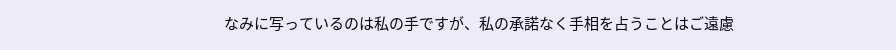なみに写っているのは私の手ですが、私の承諾なく手相を占うことはご遠慮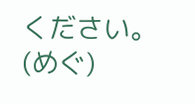ください。(めぐ)